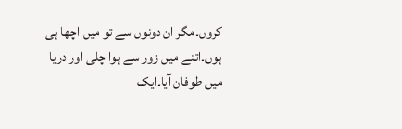کروں۔مگر ان دونوں سے تو میں اچھا ہی ہوں۔اتنے میں زور سے ہوا چلی اور دریا میں طوفان آیا۔ایک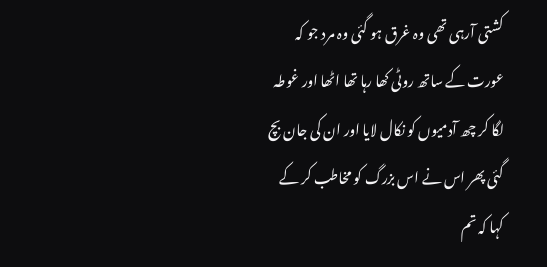کشتی آرہی تھی وہ غرق ہو گئی وہ مرد جو کہ عورت کے ساتھ روٹی کھا رہا تھا اٹھا اور غوطہ لگا کر چھ آدمیوں کو نکال لایا اور ان کی جان بچ گئی پھر اس نے اس بزرگ کو مخاطب کر کے کہا کہ تم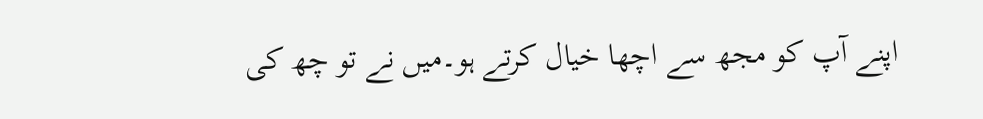اپنے آپ کو مجھ سے اچھا خیال کرتے ہو۔میں نے تو چھ کی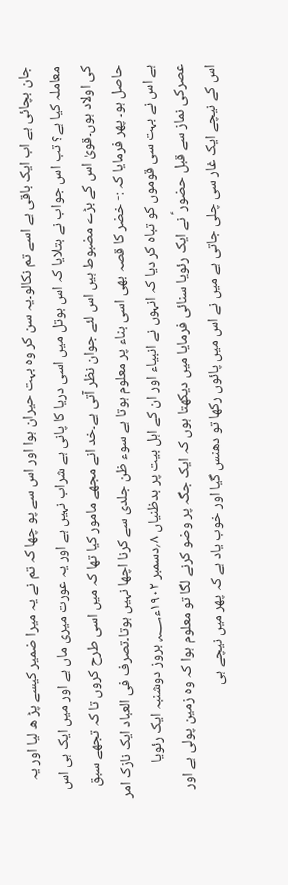جان بچائی ہے اب ایک باقی ہے اسے تم نکالو۔یہ سن کر وہ بہت حیران ہوا اور اس سے پو چھا کہ تم نے یہ میرا ضمیر کیسے پڑ ھ لیا اور یہ معاملہ کیا ہے؟ تب اس جواب نے بتلایا کہ اس بوتل میں اسی دریا کا پانی ہے شراب نہیں ہے اور یہ عورت میری ماں ہے اور میں ایک ہی اس کی اولاد ہوں۔قویٰ اس کے بڑے مضبوط ہیں اس لئے جوان نظر آتی ہے۔خد انے مجھے مامور کیا تھا کہ میں اسی طرح کروں تا کہ تجھے سبق حاصل ہو۔ پھر فرمایا کہ :- خضر کا قصہ بھی اسی بناء پر معلوم ہوتا ہے سوء ظن جلدی سے کرنا اچھا نہیں ہوتا۔تصرف فی العباد ایک نازک امر ہے اس نے بہت سی قوموں کو تباہ کر دیا کہ انہوں نے انبیاء اور ان کے اہل بیت پر بدظنیاں ۸؍دسمبر ۱۹۰۲ء؁ بروز دوشنبہ ایک رئویا عصرکی نماز سے قبل حضور ؑ نے ایک رئویا سنائی فرمایا میں دیکھتا ہوں کہ ایک جگہ پر وضو کرنے لگا تو معلوم ہوا کہ وہ زمین پولی ہے اور اس کے نیچے ایک غار سی چلی جاتی ہے میں نے اس میں پائوں رکھا تو دھنس گیا اور خوب یاد ہے کہ پھر میں نیچے ہی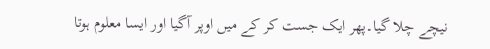نیچے چلا گیا۔پھر ایک جست کر کے میں اوپر آگیا اور ایسا معلوم ہوتا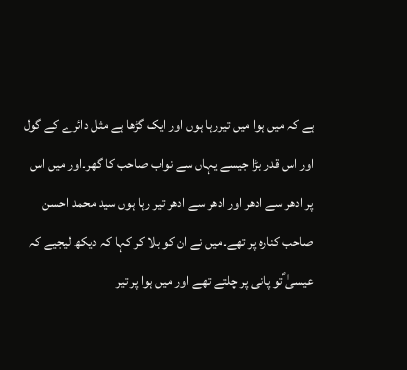ہے کہ میں ہوا میں تیررہا ہوں اور ایک گڑھا ہے مثل دائرے کے گول اور اس قدر بڑا جیسے یہاں سے نواب صاحب کا گھر۔اور میں اس پر ادھر سے ادھر اور ادھر سے ادھر تیر رہا ہوں سید محمد احسن صاحب کنارہ پر تھے۔میں نے ان کو بلا کر کہا کہ دیکھ لیجیے کہ عیسیٰ ؑتو پانی پر چلتے تھے اور میں ہوا پر تیر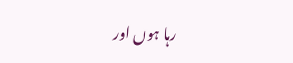رہا ہوں اور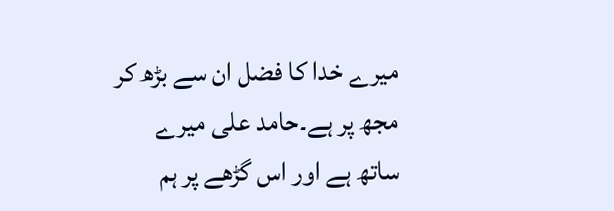میرے خدا کا فضل ان سے بڑھ کر مجھ پر ہے۔حامد علی میرے ساتھ ہے اور اس گڑھے پر ہم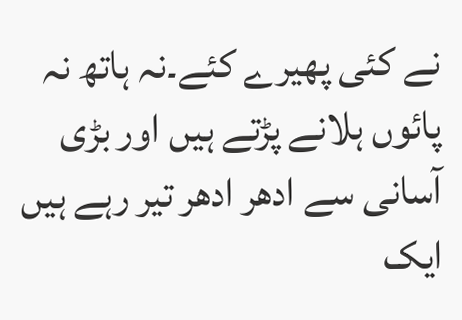نے کئی پھیرے کئے۔نہ ہاتھ نہ پائوں ہلانے پڑتے ہیں اور بڑی آسانی سے ادھر ادھر تیر رہے ہیں ایک